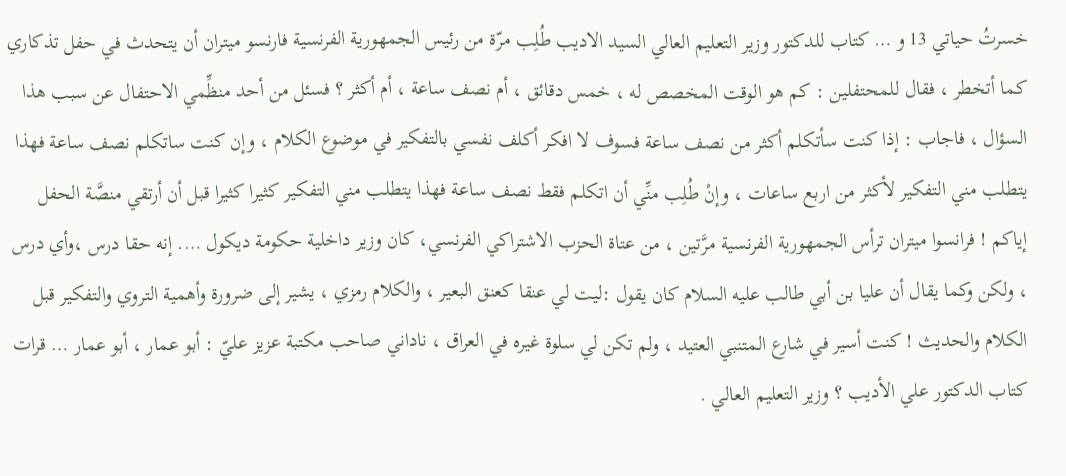خسرتُ حياتي 13 و … كتاب للدكتور وزير التعليم العالي السيد الاديب طُلِب مرّة من رئيس الجمهورية الفرنسية فارنسو ميتران أن يتحدث في حفل تذكاري كما أتخطر ، فقال للمحتفلين : كم هو الوقت المخصص له ، خمس دقائق ، أم نصف ساعة ، أم أكثر ؟ فسئل من أحد منظِّمي الاحتفال عن سبب هذا السؤال ، فاجاب : إذا كنت سأتكلم أكثر من نصف ساعة فسوف لا افكر أكلف نفسي بالتفكير في موضوع الكلام ، وإن كنت ساتكلم نصف ساعة فهذا يتطلب مني التفكير لأكثر من اربع ساعات ، وإنْ طُلِب منِّي أن اتكلم فقط نصف ساعة فهذا يتطلب مني التفكير كثيرا كثيرا قبل أن أرتقي منصَّة الحفل إياكم ! فرانسوا ميتران ترأس الجمهورية الفرنسية مرَّتين ، من عتاة الحزب الاشتراكي الفرنسي، كان وزير داخلية حكومة ديكول …. إنه حقا درس ،وأي درس ، ولكن وكما يقال أن عليا بن أبي طالب عليه السلام كان يقول :ليت لي عنقا كعنق البعير ، والكلام رمزي ، يشير إلى ضرورة وأهمية التروي والتفكير قبل الكلام والحديث ! كنت أسير في شارع المتنبي العتيد ، ولم تكن لي سلوة غيره في العراق ، ناداني صاحب مكتبة عزيز عليّ : أبو عمار ، أبو عمار … قرات كتاب الدكتور علي الأديب ؟ وزير التعليم العالي .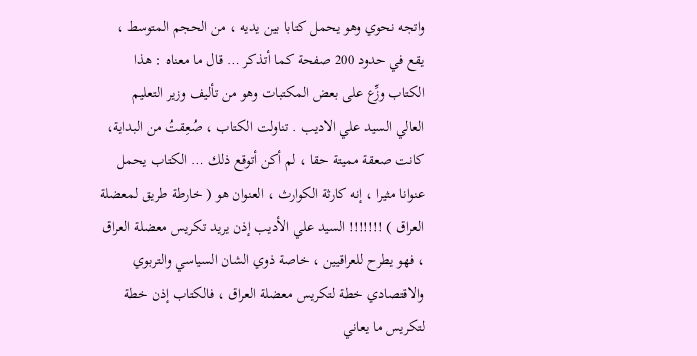واتجه نحوي وهو يحمل كتابا بين يديه ، من الحجم المتوسط ، يقع في حدود 200 صفحة كما أتذكر … قال ما معناه : هذا الكتاب وزِّع على بعض المكتبات وهو من تأليف وزير التعليم العالي السيد علي الاديب . تناولت الكتاب ، صُعِقتُ من البداية، كانت صعقة مميتة حقا ، لم أكن أتوقع ذلك … الكتاب يحمل عنوانا مثيرا ، إنه كارثة الكوارث ، العنوان هو ( خارطة طريق لمعضلة العراق ) !!!!!!! السيد علي الأديب إذن يريد تكريس معضلة العراق ، فهو يطرح للعراقيين ، خاصة ذوي الشان السياسي والتربوي والاقتصادي خطة لتكريس معضلة العراق ، فالكتاب إذن خطة لتكريس ما يعاني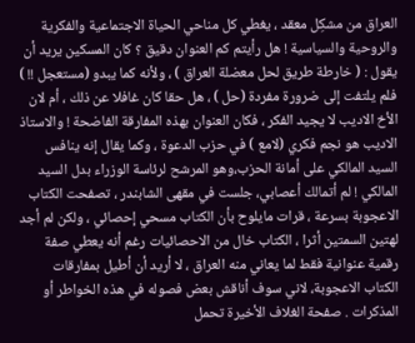العراق من مشكِل معقد ، يغطي كل مناحي الحياة الاجتماعية والفكرية والروحية والسياسية ! هل رأيتم كم العنوان دقيق ؟ كان المسكين يريد أن يقول : ( خارطة طريق لحل معضلة العراق ) ، ولأنه كما يبدو (مستعجل !! ) فلم يلتفت إلى ضرورة مفردة (حل ) ، هل حقا كان غافلا عن ذلك ، أم لان الأخ الاديب لا يجيد الفكر ، فكان العنوان بهذه المفارقة الفاضحة ! والاستاذ الاديب هو نجم فكري (لامع ) في حزب الدعوة ، وكما يقال إنه ينافس السيد المالكي على أمانة الحزب،وهو المرشح لرئاسة الوزراء بدل السيد المالكي ! لم أتمالك أعصابي، جلست في مقهى الشابندر ، تصفحت الكتاب الاعجوبة بسرعة ، قرات مايلوح بأن الكتاب مسحي إحصائي ، ولكن لم أجد لهتين السمتين أثرا ، الكتاب خال من الاحصائيات رغم أنه يعطي صفة رقمية عنوانية فقط لما يعاني منه العراق ، لا أريد أن أطيل بمفارقات الكتاب الاعجوبة، لاني سوف أناقش بعض فصوله في هذه الخواطر أو المذكرات . صفحة الغلاف الأخيرة تحمل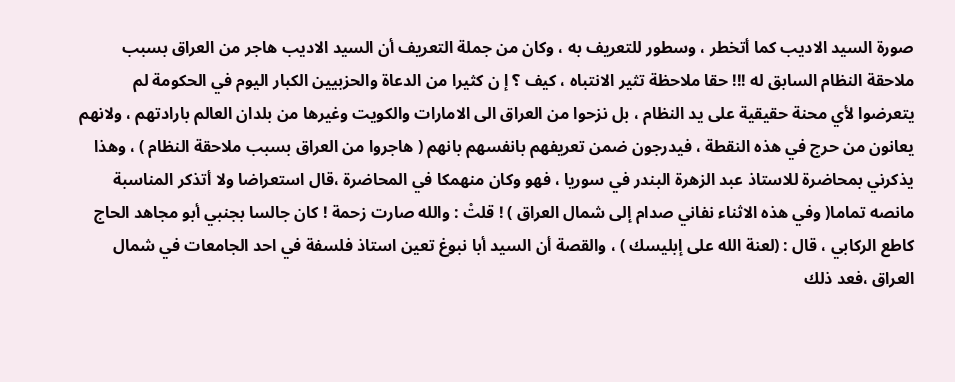صورة السيد الاديب كما أتخطر ، وسطور للتعريف به ، وكان من جملة التعريف أن السيد الاديب هاجر من العراق بسبب ملاحقة النظام السابق له !!! حقا ملاحظة تثير الانتباه ، كيف ؟ إ ن كثيرا من الدعاة والحزبيين الكبار اليوم في الحكومة لم يتعرضوا لأي محنة حقيقية على يد النظام ، بل نزحوا من العراق الى الامارات والكويت وغيرها من بلدان العالم بارادتهم ، ولانهم يعانون من حرج في هذه النقطة ، فيدرجون ضمن تعريفهم بانفسهم بانهم ( هاجروا من العراق بسبب ملاحقة النظام ) ، وهذا يذكرني بمحاضرة للاستاذ عبد الزهرة البندر في سوريا ، فهو وكان منهمكا في المحاضرة ،قال استعراضا ولا أتذكر المناسبة مانصه تماما( وفي هذه الاثناء نفاني صدام إلى شمال العراق ) ! قلتْ : والله صارت زحمة ! كان جالسا بجنبي أبو مجاهد الحاج كاطع الركابي ، قال : (لعنة الله على إبليسك ) ، والقصة أن السيد أبا نبوغ تعين استاذ فلسفة في احد الجامعات في شمال العراق ،فعد ذلك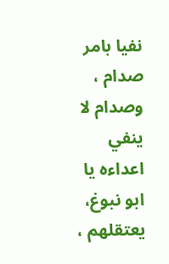نفيا بامر صدام ، وصدام لا ينفي اعداءه يا ابو نبوغ، يعتقلهم ،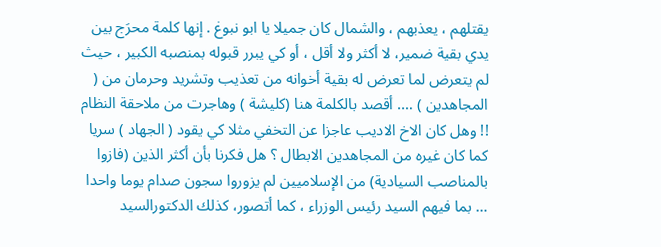يقتلهم ، يعذبهم ، والشمال كان جميلا يا ابو نبوغ . إنها كلمة محرَج بين يدي بقية ضمير، لا أكثر ولا أقل ، أو كي يبرر قبوله بمنصبه الكبير ، حيث لم يتعرض لما تعرض له بقية أخوانه من تعذيب وتشريد وحرمان من ( المجاهدين ) …. أقصد بالكلمة هنا (كليشة ) وهاجرت من ملاحقة النظام !! وهل كان الاخ الاديب عاجزا عن التخفي مثلا كي يقود ( الجهاد ) سريا كما كان غيره من المجاهدين الابطال ؟ هل فكرنا بأن أكثر الذين (فازوا بالمناصب السيادية) من الإسلاميين لم يزوروا سجون صدام يوما واحدا … بما فيهم السيد رئيس الوزراء ، كما أتصور، كذلك الدكتورالسيد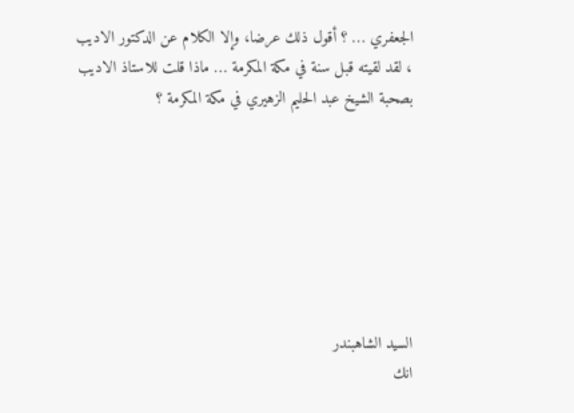الجعفري … ؟ أقول ذلك عرضا، وإلا الكلام عن الدكتور الاديب ، لقد لقيته قبل سنة في مكة المكرمة … ماذا قلت للاستاذ الاديب بصحبة الشيخ عبد الحليم الزهيري في مكة المكرمة ؟







السيد الشاهبندر
انك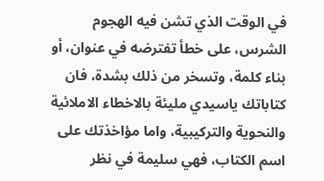في الوقت الذي تشن فيه الهجوم الشرس، على خطأ تفترضه في عنوان، أو بناء كلمة، وتسخر من ذلك بشدة، فان كتاباتك ياسيدي مليئة بالاخطاء الاملائية والنحوية والتركيبية، واما مؤاخذتك على اسم الكتاب، فهي سليمة في نظر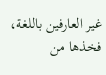غير العارفين باللغة، فخذها من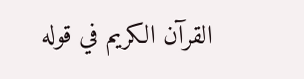القرآن الكريم في قوله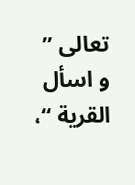تعالى ” و اسأل القرية “،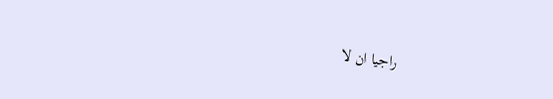راجيا ان لا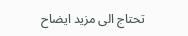تحتاج الى مزيد ايضاح